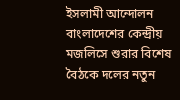ইসলামী আন্দোলন বাংলাদেশের কেন্দ্রীয় মজলিসে শুরার বিশেষ বৈঠকে দলের নতুন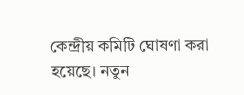কেন্দ্রীয় কমিটি ঘোষণা করা হয়েছে। নতুন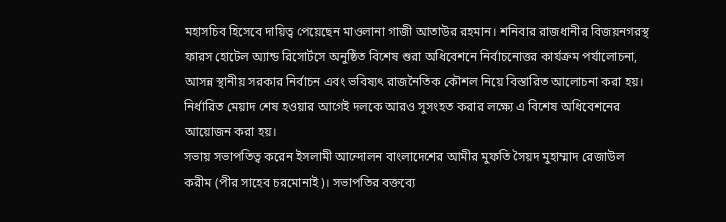মহাসচিব হিসেবে দায়িত্ব পেয়েছেন মাওলানা গাজী আতাউর রহমান। শনিবার রাজধানীর বিজয়নগরস্থ ফারস হোটেল অ্যান্ড রিসোর্টসে অনুষ্ঠিত বিশেষ শুরা অধিবেশনে নির্বাচনোত্তর কার্যক্রম পর্যালোচনা, আসন্ন স্থানীয় সরকার নির্বাচন এবং ভবিষ্যৎ রাজনৈতিক কৌশল নিয়ে বিস্তারিত আলোচনা করা হয়। নির্ধারিত মেয়াদ শেষ হওয়ার আগেই দলকে আরও সুসংহত করার লক্ষ্যে এ বিশেষ অধিবেশনের আয়োজন করা হয়।
সভায় সভাপতিত্ব করেন ইসলামী আন্দোলন বাংলাদেশের আমীর মুফতি সৈয়দ মুহাম্মাদ রেজাউল করীম (পীর সাহেব চরমোনাই)। সভাপতির বক্তব্যে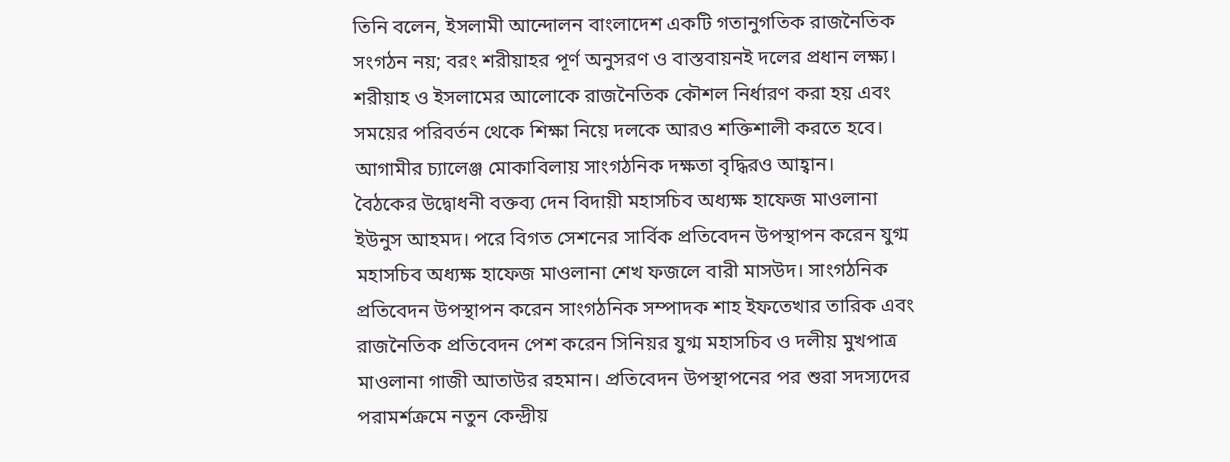তিনি বলেন, ইসলামী আন্দোলন বাংলাদেশ একটি গতানুগতিক রাজনৈতিক সংগঠন নয়; বরং শরীয়াহর পূর্ণ অনুসরণ ও বাস্তবায়নই দলের প্রধান লক্ষ্য। শরীয়াহ ও ইসলামের আলোকে রাজনৈতিক কৌশল নির্ধারণ করা হয় এবং সময়ের পরিবর্তন থেকে শিক্ষা নিয়ে দলকে আরও শক্তিশালী করতে হবে। আগামীর চ্যালেঞ্জ মোকাবিলায় সাংগঠনিক দক্ষতা বৃদ্ধিরও আহ্বান।
বৈঠকের উদ্বোধনী বক্তব্য দেন বিদায়ী মহাসচিব অধ্যক্ষ হাফেজ মাওলানা ইউনুস আহমদ। পরে বিগত সেশনের সার্বিক প্রতিবেদন উপস্থাপন করেন যুগ্ম মহাসচিব অধ্যক্ষ হাফেজ মাওলানা শেখ ফজলে বারী মাসউদ। সাংগঠনিক প্রতিবেদন উপস্থাপন করেন সাংগঠনিক সম্পাদক শাহ ইফতেখার তারিক এবং রাজনৈতিক প্রতিবেদন পেশ করেন সিনিয়র যুগ্ম মহাসচিব ও দলীয় মুখপাত্র মাওলানা গাজী আতাউর রহমান। প্রতিবেদন উপস্থাপনের পর শুরা সদস্যদের পরামর্শক্রমে নতুন কেন্দ্রীয়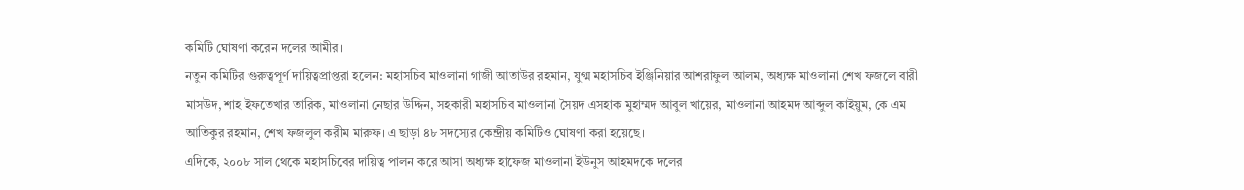কমিটি ঘোষণা করেন দলের আমীর।
নতুন কমিটির গুরুত্বপূর্ণ দায়িত্বপ্রাপ্তরা হলেন: মহাসচিব মাওলানা গাজী আতাউর রহমান, যুগ্ম মহাসচিব ইঞ্জিনিয়ার আশরাফুল আলম, অধ্যক্ষ মাওলানা শেখ ফজলে বারী মাসউদ, শাহ ইফতেখার তারিক, মাওলানা নেছার উদ্দিন, সহকারী মহাসচিব মাওলানা সৈয়দ এসহাক মুহাম্মদ আবুল খায়ের, মাওলানা আহমদ আব্দুল কাইয়ুম, কে এম আতিকুর রহমান, শেখ ফজলুল করীম মারুফ। এ ছাড়া ৪৮ সদস্যের কেন্দ্রীয় কমিটিও ঘোষণা করা হয়েছে।
এদিকে, ২০০৮ সাল থেকে মহাসচিবের দায়িত্ব পালন করে আসা অধ্যক্ষ হাফেজ মাওলানা ইউনুস আহমদকে দলের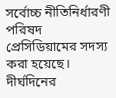সর্বোচ্চ নীতিনির্ধারণী পরিষদ প্রেসিডিয়ামের সদস্য করা হয়েছে। দীর্ঘদিনের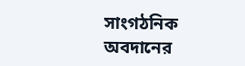সাংগঠনিক অবদানের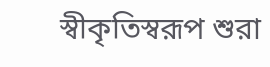স্বীকৃতিস্বরূপ শুরা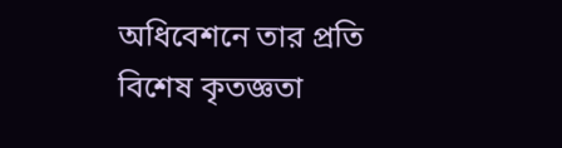অধিবেশনে তার প্রতি বিশেষ কৃতজ্ঞতা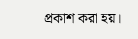প্রকাশ করা হয়।